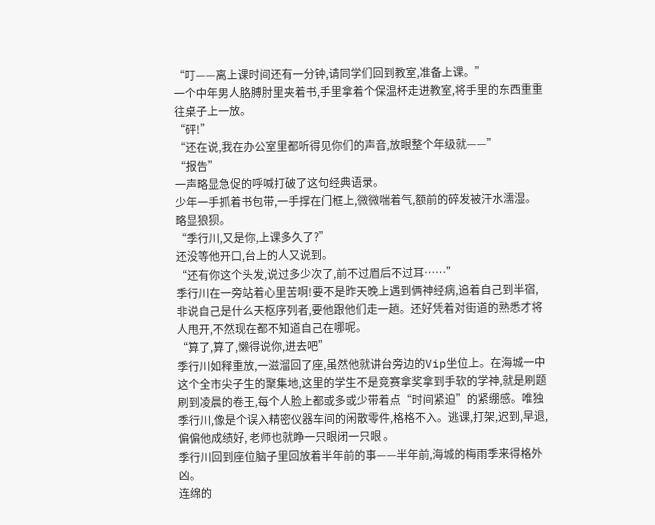“叮——离上课时间还有一分钟,请同学们回到教室,准备上课。”
一个中年男人胳膊肘里夹着书,手里拿着个保温杯走进教室,将手里的东西重重往桌子上一放。
“砰!”
“还在说,我在办公室里都听得见你们的声音,放眼整个年级就——”
“报告”
一声略显急促的呼喊打破了这句经典语录。
少年一手抓着书包带,一手撑在门框上,微微喘着气,额前的碎发被汗水濡湿。略显狼狈。
“季行川,又是你,上课多久了?”
还没等他开口,台上的人又说到。
“还有你这个头发,说过多少次了,前不过眉后不过耳……”
季行川在一旁站着心里苦啊!要不是昨天晚上遇到俩神经病,追着自己到半宿,非说自己是什么天枢序列者,要他跟他们走一趟。还好凭着对街道的熟悉才将人甩开,不然现在都不知道自己在哪呢。
“算了,算了,懒得说你,进去吧”
季行川如释重放,一滋溜回了座,虽然他就讲台旁边的Vip坐位上。在海城一中这个全市尖子生的聚集地,这里的学生不是竞赛拿奖拿到手软的学神,就是刷题刷到凌晨的卷王,每个人脸上都或多或少带着点“时间紧迫”的紧绷感。唯独季行川,像是个误入精密仪器车间的闲散零件,格格不入。逃课,打架,迟到,早退,偏偏他成绩好, 老师也就睁一只眼闭一只眼 。
季行川回到座位脑子里回放着半年前的事——半年前,海城的梅雨季来得格外凶。
连绵的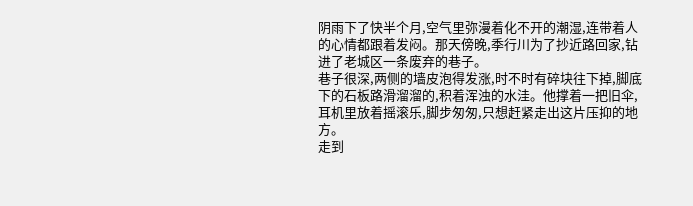阴雨下了快半个月,空气里弥漫着化不开的潮湿,连带着人的心情都跟着发闷。那天傍晚,季行川为了抄近路回家,钻进了老城区一条废弃的巷子。
巷子很深,两侧的墙皮泡得发涨,时不时有碎块往下掉,脚底下的石板路滑溜溜的,积着浑浊的水洼。他撑着一把旧伞,耳机里放着摇滚乐,脚步匆匆,只想赶紧走出这片压抑的地方。
走到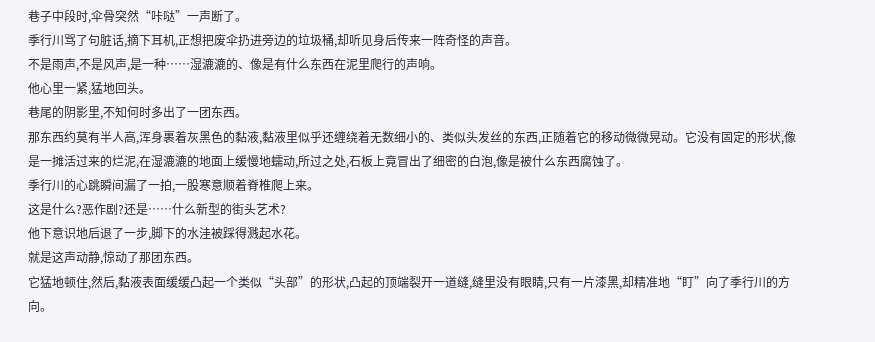巷子中段时,伞骨突然“咔哒”一声断了。
季行川骂了句脏话,摘下耳机,正想把废伞扔进旁边的垃圾桶,却听见身后传来一阵奇怪的声音。
不是雨声,不是风声,是一种……湿漉漉的、像是有什么东西在泥里爬行的声响。
他心里一紧,猛地回头。
巷尾的阴影里,不知何时多出了一团东西。
那东西约莫有半人高,浑身裹着灰黑色的黏液,黏液里似乎还缠绕着无数细小的、类似头发丝的东西,正随着它的移动微微晃动。它没有固定的形状,像是一摊活过来的烂泥,在湿漉漉的地面上缓慢地蠕动,所过之处,石板上竟冒出了细密的白泡,像是被什么东西腐蚀了。
季行川的心跳瞬间漏了一拍,一股寒意顺着脊椎爬上来。
这是什么?恶作剧?还是……什么新型的街头艺术?
他下意识地后退了一步,脚下的水洼被踩得溅起水花。
就是这声动静,惊动了那团东西。
它猛地顿住,然后,黏液表面缓缓凸起一个类似“头部”的形状,凸起的顶端裂开一道缝,缝里没有眼睛,只有一片漆黑,却精准地“盯”向了季行川的方向。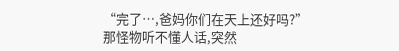“完了…,爸妈你们在天上还好吗?”
那怪物听不懂人话,突然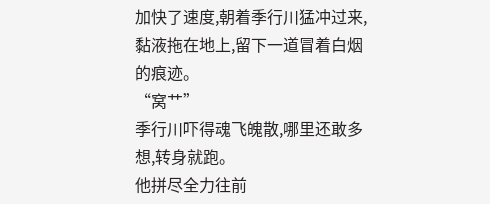加快了速度,朝着季行川猛冲过来,黏液拖在地上,留下一道冒着白烟的痕迹。
“窝艹”
季行川吓得魂飞魄散,哪里还敢多想,转身就跑。
他拼尽全力往前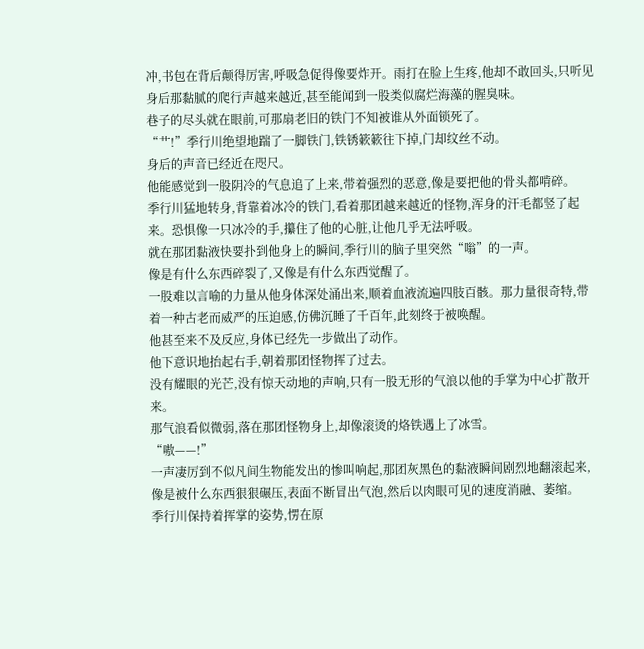冲,书包在背后颠得厉害,呼吸急促得像要炸开。雨打在脸上生疼,他却不敢回头,只听见身后那黏腻的爬行声越来越近,甚至能闻到一股类似腐烂海藻的腥臭味。
巷子的尽头就在眼前,可那扇老旧的铁门不知被谁从外面锁死了。
“艹!”季行川绝望地踹了一脚铁门,铁锈簌簌往下掉,门却纹丝不动。
身后的声音已经近在咫尺。
他能感觉到一股阴冷的气息追了上来,带着强烈的恶意,像是要把他的骨头都啃碎。
季行川猛地转身,背靠着冰冷的铁门,看着那团越来越近的怪物,浑身的汗毛都竖了起来。恐惧像一只冰冷的手,攥住了他的心脏,让他几乎无法呼吸。
就在那团黏液快要扑到他身上的瞬间,季行川的脑子里突然“嗡”的一声。
像是有什么东西碎裂了,又像是有什么东西觉醒了。
一股难以言喻的力量从他身体深处涌出来,顺着血液流遍四肢百骸。那力量很奇特,带着一种古老而威严的压迫感,仿佛沉睡了千百年,此刻终于被唤醒。
他甚至来不及反应,身体已经先一步做出了动作。
他下意识地抬起右手,朝着那团怪物挥了过去。
没有耀眼的光芒,没有惊天动地的声响,只有一股无形的气浪以他的手掌为中心扩散开来。
那气浪看似微弱,落在那团怪物身上,却像滚烫的烙铁遇上了冰雪。
“嗷——!”
一声凄厉到不似凡间生物能发出的惨叫响起,那团灰黑色的黏液瞬间剧烈地翻滚起来,像是被什么东西狠狠碾压,表面不断冒出气泡,然后以肉眼可见的速度消融、萎缩。
季行川保持着挥掌的姿势,愣在原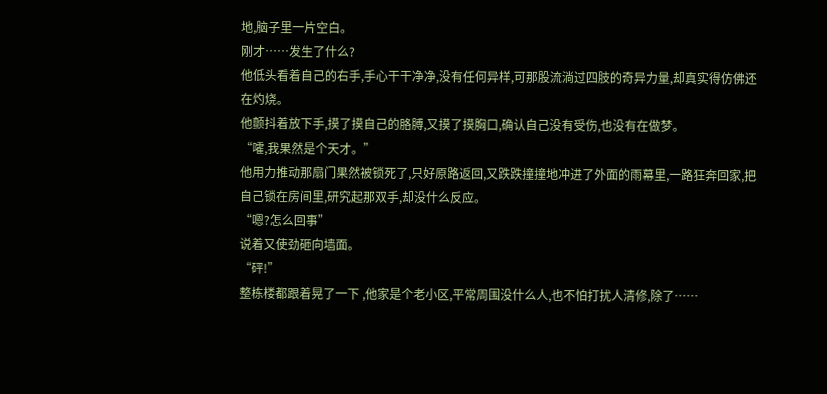地,脑子里一片空白。
刚才……发生了什么?
他低头看着自己的右手,手心干干净净,没有任何异样,可那股流淌过四肢的奇异力量,却真实得仿佛还在灼烧。
他颤抖着放下手,摸了摸自己的胳膊,又摸了摸胸口,确认自己没有受伤,也没有在做梦。
“嚯,我果然是个天才。”
他用力推动那扇门果然被锁死了,只好原路返回,又跌跌撞撞地冲进了外面的雨幕里,一路狂奔回家,把自己锁在房间里,研究起那双手,却没什么反应。
“嗯?怎么回事”
说着又使劲砸向墙面。
“砰!”
整栋楼都跟着晃了一下 ,他家是个老小区,平常周围没什么人,也不怕打扰人清修,除了……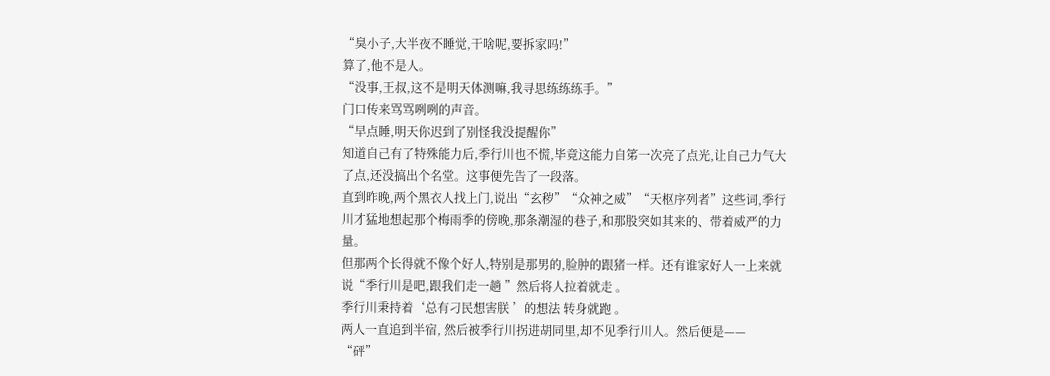“臭小子,大半夜不睡觉,干啥呢,要拆家吗!”
算了,他不是人。
“没事,王叔,这不是明天体测嘛,我寻思练练练手。”
门口传来骂骂咧咧的声音。
“早点睡,明天你迟到了别怪我没提醒你”
知道自己有了特殊能力后,季行川也不慌,毕竟这能力自笫一次亮了点光,让自己力气大了点,还没搞出个名堂。这事便先告了一段落。
直到昨晚,两个黑衣人找上门,说出“玄秽”“众神之威”“天枢序列者”这些词,季行川才猛地想起那个梅雨季的傍晚,那条潮湿的巷子,和那股突如其来的、带着威严的力量。
但那两个长得就不像个好人,特别是那男的,脸肿的跟猪一样。还有谁家好人一上来就说“季行川是吧,跟我们走一趟 ”然后将人拉着就走 。
季行川秉持着‘总有刁民想害朕 ’的想法 转身就跑 。
两人一直追到半宿, 然后被季行川拐进胡同里,却不见季行川人。然后便是——
“砰”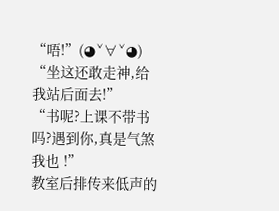“唔!”(◕ˇ∀ˇ◕)
“坐这还敢走神,给我站后面去!”
“书呢?上课不带书吗?遇到你,真是气煞我也 !”
教室后排传来低声的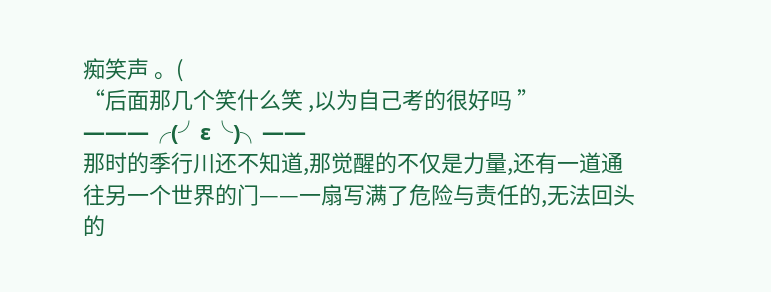痴笑声 。(
“后面那几个笑什么笑 ,以为自己考的很好吗 ”
———╭(╯ε╰)╮——
那时的季行川还不知道,那觉醒的不仅是力量,还有一道通往另一个世界的门——一扇写满了危险与责任的,无法回头的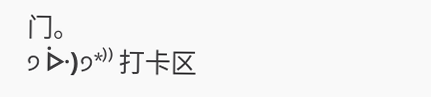门。
੭ ᐕ)੭*⁾⁾ 打卡区